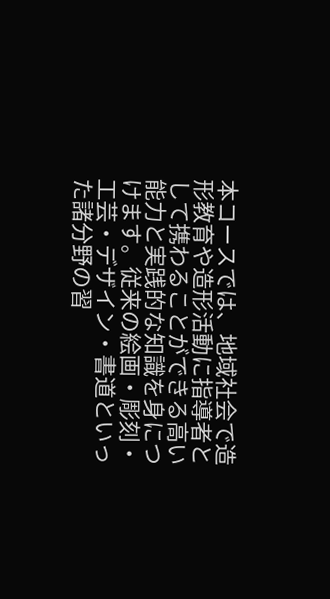本コースでは、地域社会で造形教育や造形活動に指導者として携わることができる高い能力と実践的な知識を身につけます。従来の絵画・彫刻・工芸・デザイン・書道といった諸分野の習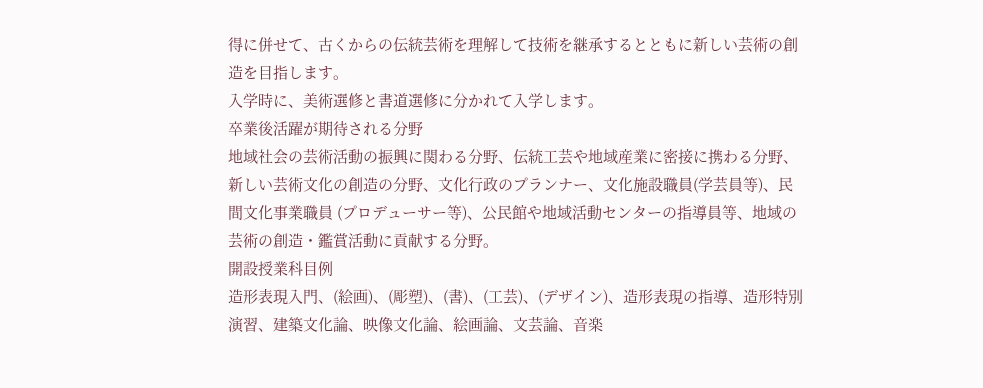得に併せて、古くからの伝統芸術を理解して技術を継承するとともに新しい芸術の創造を目指します。
入学時に、美術選修と書道選修に分かれて入学します。
卒業後活躍が期待される分野
地域社会の芸術活動の振興に関わる分野、伝統工芸や地域産業に密接に携わる分野、新しい芸術文化の創造の分野、文化行政のプランナー、文化施設職員(学芸員等)、民間文化事業職員 (プロデューサー等)、公民館や地域活動センターの指導員等、地域の芸術の創造・鑑賞活動に貢献する分野。
開設授業科目例
造形表現入門、(絵画)、(彫塑)、(書)、(工芸)、(デザイン)、造形表現の指導、造形特別演習、建築文化論、映像文化論、絵画論、文芸論、音楽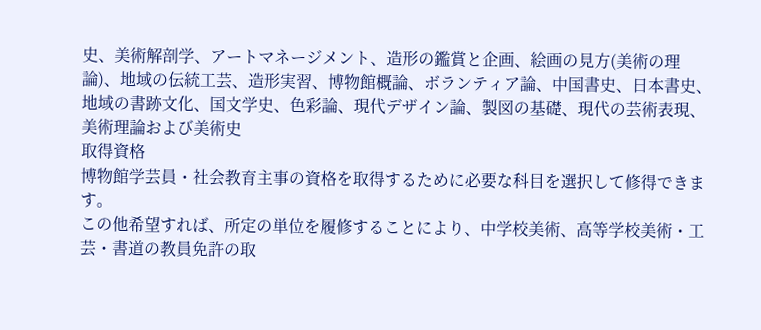史、美術解剖学、アートマネージメント、造形の鑑賞と企画、絵画の見方(美術の理論)、地域の伝統工芸、造形実習、博物館概論、ボランティア論、中国書史、日本書史、地域の書跡文化、国文学史、色彩論、現代デザイン論、製図の基礎、現代の芸術表現、美術理論および美術史
取得資格
博物館学芸員・社会教育主事の資格を取得するために必要な科目を選択して修得できます。
この他希望すれば、所定の単位を履修することにより、中学校美術、高等学校美術・工芸・書道の教員免許の取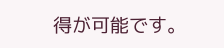得が可能です。